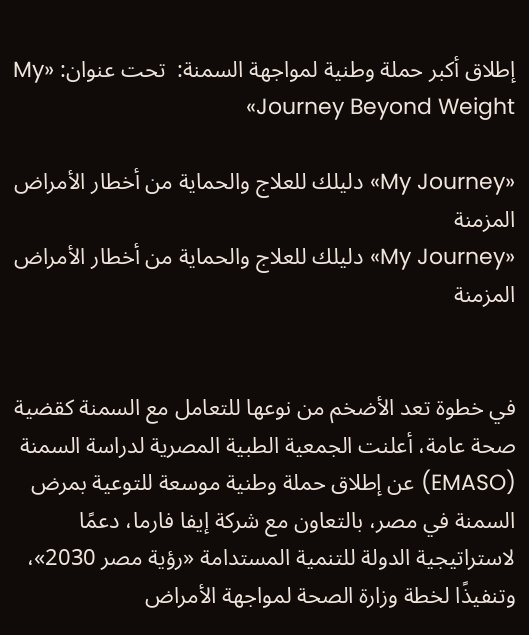إطلاق أكبر حملة وطنية لمواجهة السمنة:  تحت عنوان: «My Journey Beyond Weight»

«My Journey» دليلك للعلاج والحماية من أخطار الأمراض المزمنة
«My Journey» دليلك للعلاج والحماية من أخطار الأمراض المزمنة


في خطوة تعد الأضخم من نوعها للتعامل مع السمنة كقضية صحة عامة، أعلنت الجمعية الطبية المصرية لدراسة السمنة (EMASO) عن إطلاق حملة وطنية موسعة للتوعية بمرض السمنة في مصر، بالتعاون مع شركة إيفا فارما، دعمًا لاستراتيجية الدولة للتنمية المستدامة «رؤية مصر 2030»، وتنفيذًا لخطة وزارة الصحة لمواجهة الأمراض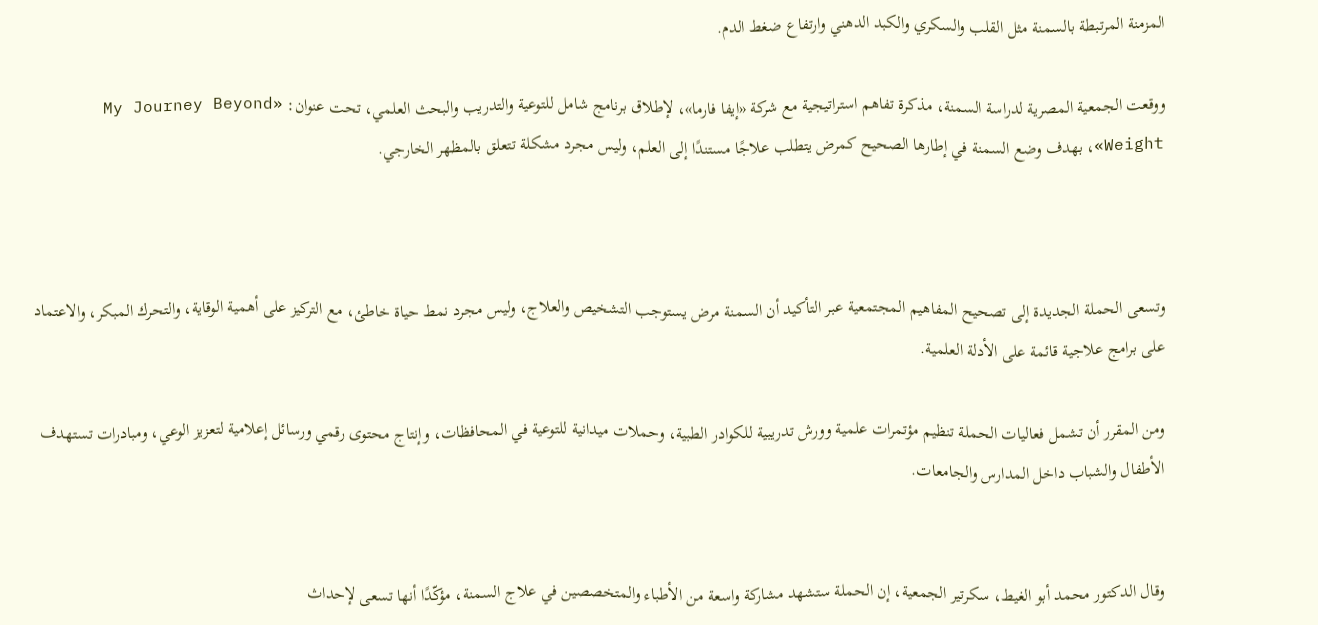المزمنة المرتبطة بالسمنة مثل القلب والسكري والكبد الدهني وارتفاع ضغط الدم.

ووقعت الجمعية المصرية لدراسة السمنة، مذكرة تفاهم استراتيجية مع شركة «إيفا فارما»، لإطلاق برنامج شامل للتوعية والتدريب والبحث العلمي، تحت عنوان: «My Journey Beyond Weight»، بهدف وضع السمنة في إطارها الصحيح كمرض يتطلب علاجًا مستندًا إلى العلم، وليس مجرد مشكلة تتعلق بالمظهر الخارجي.



وتسعى الحملة الجديدة إلى تصحيح المفاهيم المجتمعية عبر التأكيد أن السمنة مرض يستوجب التشخيص والعلاج، وليس مجرد نمط حياة خاطئ، مع التركيز على أهمية الوقاية، والتحرك المبكر، والاعتماد على برامج علاجية قائمة على الأدلة العلمية.

ومن المقرر أن تشمل فعاليات الحملة تنظيم مؤتمرات علمية وورش تدريبية للكوادر الطبية، وحملات ميدانية للتوعية في المحافظات، وإنتاج محتوى رقمي ورسائل إعلامية لتعزيز الوعي، ومبادرات تستهدف الأطفال والشباب داخل المدارس والجامعات.


وقال الدكتور محمد أبو الغيط، سكرتير الجمعية، إن الحملة ستشهد مشاركة واسعة من الأطباء والمتخصصين في علاج السمنة، مؤكّدًا أنها تسعى لإحداث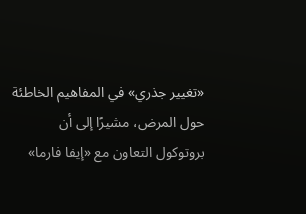«تغيير جذري» في المفاهيم الخاطئة حول المرض، مشيرًا إلى أن بروتوكول التعاون مع «إيفا فارما»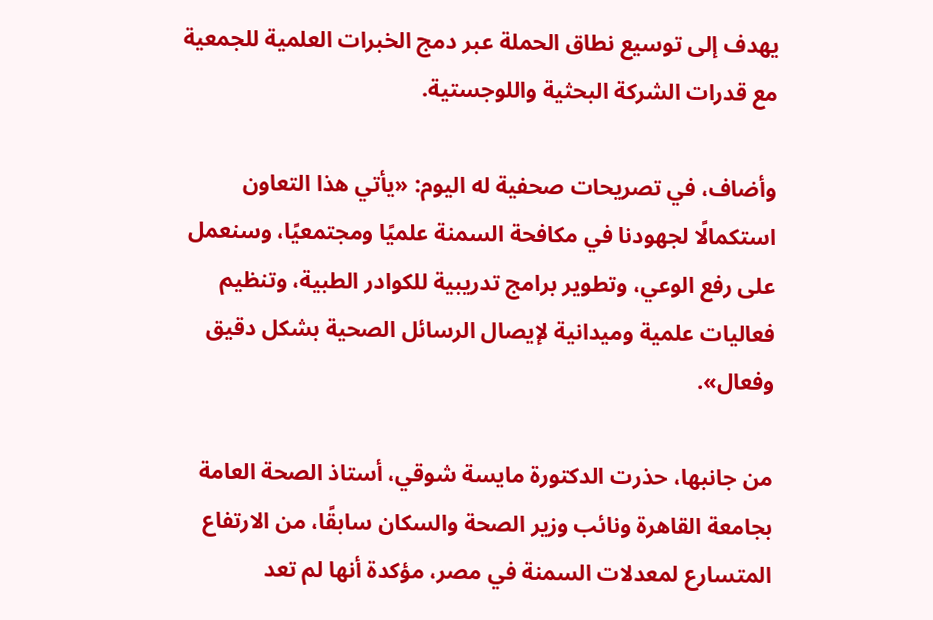يهدف إلى توسيع نطاق الحملة عبر دمج الخبرات العلمية للجمعية مع قدرات الشركة البحثية واللوجستية.

وأضاف، في تصريحات صحفية له اليوم: «يأتي هذا التعاون استكمالًا لجهودنا في مكافحة السمنة علميًا ومجتمعيًا، وسنعمل على رفع الوعي، وتطوير برامج تدريبية للكوادر الطبية، وتنظيم فعاليات علمية وميدانية لإيصال الرسائل الصحية بشكل دقيق وفعال».

من جانبها، حذرت الدكتورة مايسة شوقي، أستاذ الصحة العامة بجامعة القاهرة ونائب وزير الصحة والسكان سابقًا، من الارتفاع المتسارع لمعدلات السمنة في مصر، مؤكدة أنها لم تعد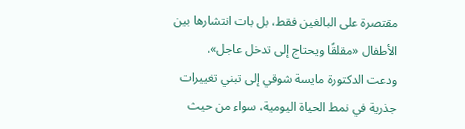مقتصرة على البالغين فقط، بل بات انتشارها بين الأطفال «مقلقًا ويحتاج إلى تدخل عاجل».
ودعت الدكتورة مايسة شوقي إلى تبني تغييرات جذرية في نمط الحياة اليومية، سواء من حيث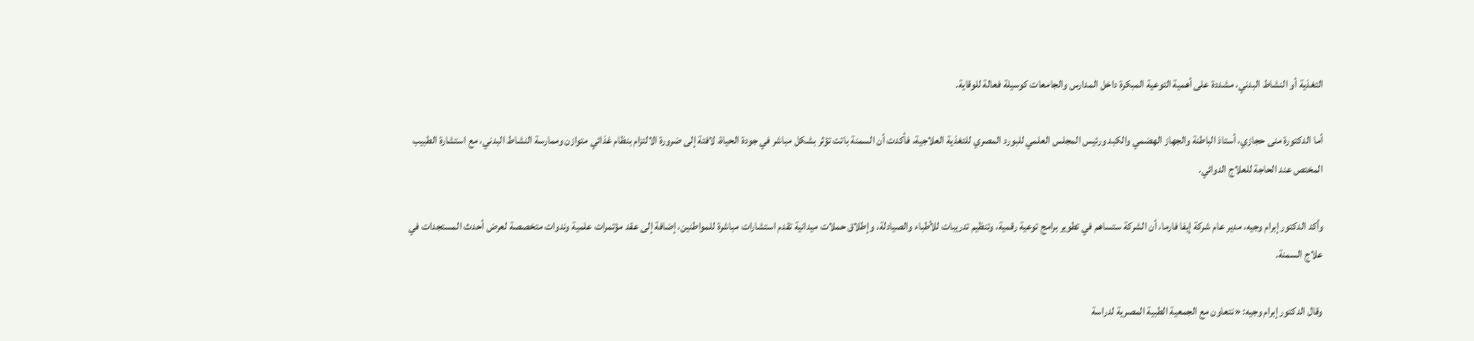التغذية أو النشاط البدني، مشددة على أهمية التوعية المبكرة داخل المدارس والجامعات كوسيلة فعالة للوقاية.

أما الدكتورة منى حجازي، أستاذ الباطنة والجهاز الهضمي والكبد ورئيس المجلس العلمي للبورد المصري للتغذية العلاجية، فأكدت أن السمنة باتت تؤثر بشكل مباشر في جودة الحياة، لافتة إلى ضرورة الالتزام بنظام غذائي متوازن وممارسة النشاط البدني، مع استشارة الطبيب المختص عند الحاجة للعلاج الدوائي.

وأكد الدكتور إبرام وجيه، مدير عام شركة إيفا فارما، أن الشركة ستساهم في تطوير برامج توعية رقمية، وتنظيم تدريبات للأطباء والصيادلة، وإطلاق حملات ميدانية تقدم استشارات مباشرة للمواطنين، إضافة إلى عقد مؤتمرات علمية وندوات متخصصة لعرض أحدث المستجدات في علاج السمنة.

وقال الدكتور إبرام وجيه: «نتعاون مع الجمعية الطبية المصرية لدراسة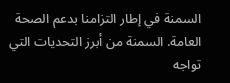السمنة في إطار التزامنا بدعم الصحة العامة. السمنة من أبرز التحديات التي تواجه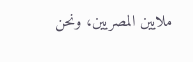ملايين المصريين، ونحن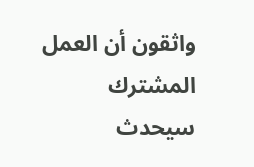واثقون أن العمل المشترك سيحدث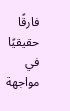فارقًا حقيقيًا في مواجهة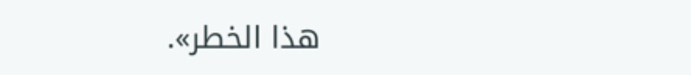هذا الخطر».